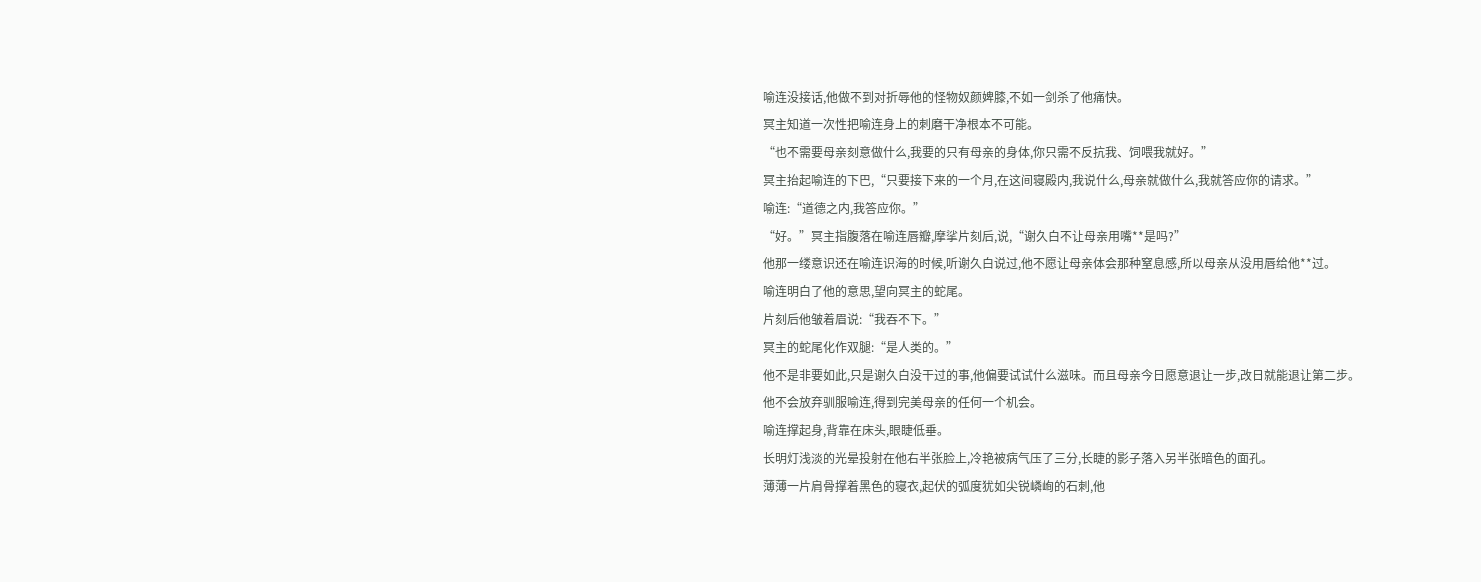喻连没接话,他做不到对折辱他的怪物奴颜婢膝,不如一剑杀了他痛快。
冥主知道一次性把喻连身上的刺磨干净根本不可能。
“也不需要母亲刻意做什么,我要的只有母亲的身体,你只需不反抗我、饲喂我就好。”
冥主抬起喻连的下巴,“只要接下来的一个月,在这间寝殿内,我说什么,母亲就做什么,我就答应你的请求。”
喻连:“道德之内,我答应你。”
“好。”冥主指腹落在喻连唇瓣,摩挲片刻后,说,“谢久白不让母亲用嘴**是吗?”
他那一缕意识还在喻连识海的时候,听谢久白说过,他不愿让母亲体会那种窒息感,所以母亲从没用唇给他**过。
喻连明白了他的意思,望向冥主的蛇尾。
片刻后他皱着眉说:“我吞不下。”
冥主的蛇尾化作双腿:“是人类的。”
他不是非要如此,只是谢久白没干过的事,他偏要试试什么滋味。而且母亲今日愿意退让一步,改日就能退让第二步。
他不会放弃驯服喻连,得到完美母亲的任何一个机会。
喻连撑起身,背靠在床头,眼睫低垂。
长明灯浅淡的光晕投射在他右半张脸上,冷艳被病气压了三分,长睫的影子落入另半张暗色的面孔。
薄薄一片肩骨撑着黑色的寝衣,起伏的弧度犹如尖锐嶙峋的石刺,他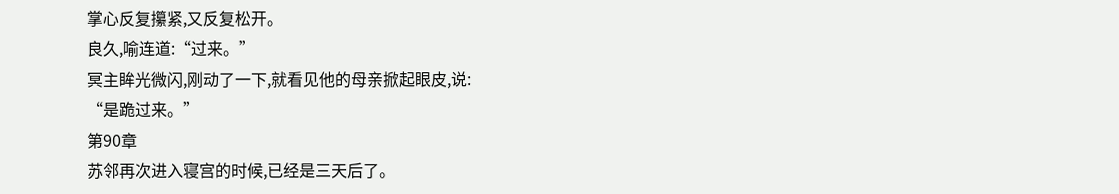掌心反复攥紧,又反复松开。
良久,喻连道:“过来。”
冥主眸光微闪,刚动了一下,就看见他的母亲掀起眼皮,说:
“是跪过来。”
第90章
苏邻再次进入寝宫的时候,已经是三天后了。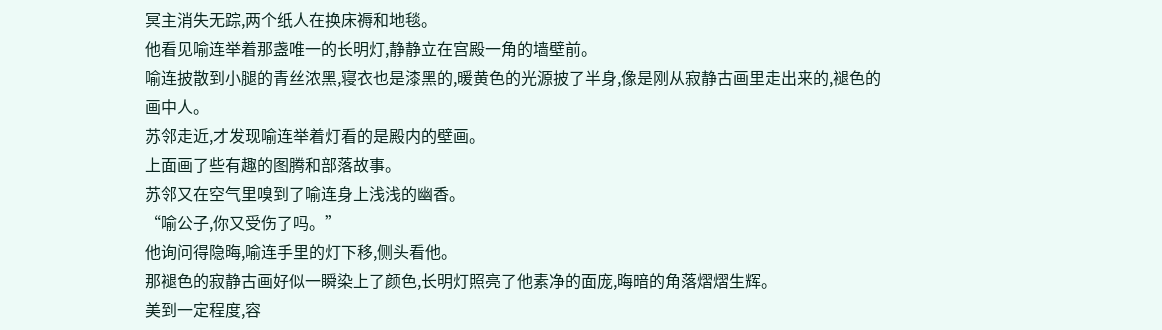冥主消失无踪,两个纸人在换床褥和地毯。
他看见喻连举着那盏唯一的长明灯,静静立在宫殿一角的墙壁前。
喻连披散到小腿的青丝浓黑,寝衣也是漆黑的,暖黄色的光源披了半身,像是刚从寂静古画里走出来的,褪色的画中人。
苏邻走近,才发现喻连举着灯看的是殿内的壁画。
上面画了些有趣的图腾和部落故事。
苏邻又在空气里嗅到了喻连身上浅浅的幽香。
“喻公子,你又受伤了吗。”
他询问得隐晦,喻连手里的灯下移,侧头看他。
那褪色的寂静古画好似一瞬染上了颜色,长明灯照亮了他素净的面庞,晦暗的角落熠熠生辉。
美到一定程度,容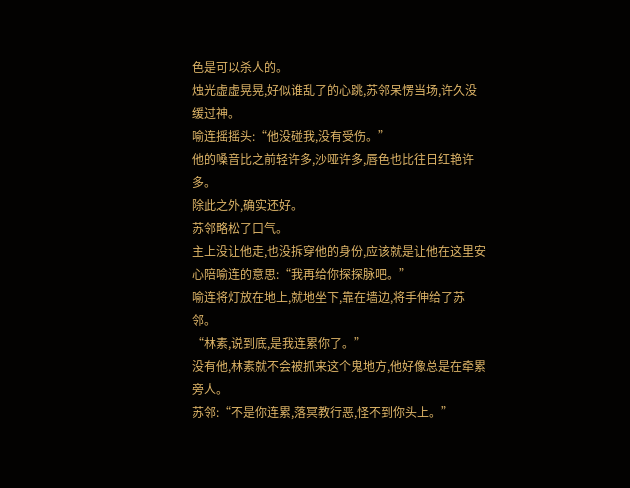色是可以杀人的。
烛光虚虚晃晃,好似谁乱了的心跳,苏邻呆愣当场,许久没缓过神。
喻连摇摇头:“他没碰我,没有受伤。”
他的嗓音比之前轻许多,沙哑许多,唇色也比往日红艳许多。
除此之外,确实还好。
苏邻略松了口气。
主上没让他走,也没拆穿他的身份,应该就是让他在这里安心陪喻连的意思:“我再给你探探脉吧。”
喻连将灯放在地上,就地坐下,靠在墙边,将手伸给了苏邻。
“林素,说到底,是我连累你了。”
没有他,林素就不会被抓来这个鬼地方,他好像总是在牵累旁人。
苏邻:“不是你连累,落冥教行恶,怪不到你头上。”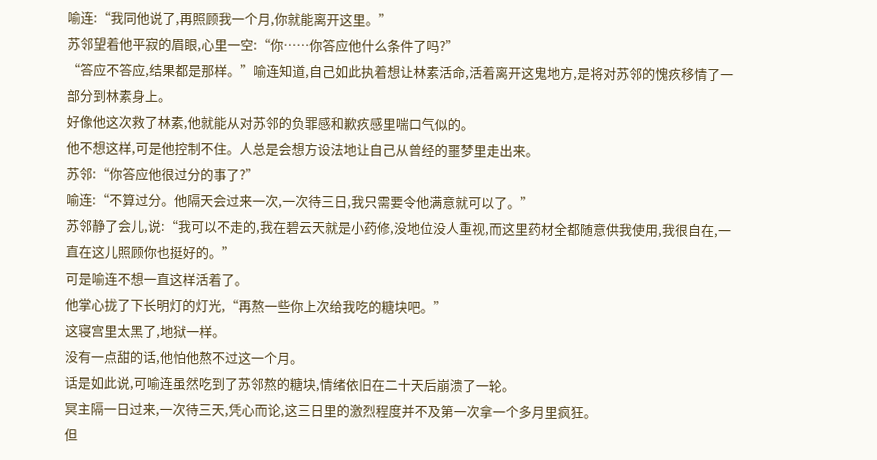喻连:“我同他说了,再照顾我一个月,你就能离开这里。”
苏邻望着他平寂的眉眼,心里一空:“你……你答应他什么条件了吗?”
“答应不答应,结果都是那样。”喻连知道,自己如此执着想让林素活命,活着离开这鬼地方,是将对苏邻的愧疚移情了一部分到林素身上。
好像他这次救了林素,他就能从对苏邻的负罪感和歉疚感里喘口气似的。
他不想这样,可是他控制不住。人总是会想方设法地让自己从曾经的噩梦里走出来。
苏邻:“你答应他很过分的事了?”
喻连:“不算过分。他隔天会过来一次,一次待三日,我只需要令他满意就可以了。”
苏邻静了会儿,说:“我可以不走的,我在碧云天就是小药修,没地位没人重视,而这里药材全都随意供我使用,我很自在,一直在这儿照顾你也挺好的。”
可是喻连不想一直这样活着了。
他掌心拢了下长明灯的灯光,“再熬一些你上次给我吃的糖块吧。”
这寝宫里太黑了,地狱一样。
没有一点甜的话,他怕他熬不过这一个月。
话是如此说,可喻连虽然吃到了苏邻熬的糖块,情绪依旧在二十天后崩溃了一轮。
冥主隔一日过来,一次待三天,凭心而论,这三日里的激烈程度并不及第一次拿一个多月里疯狂。
但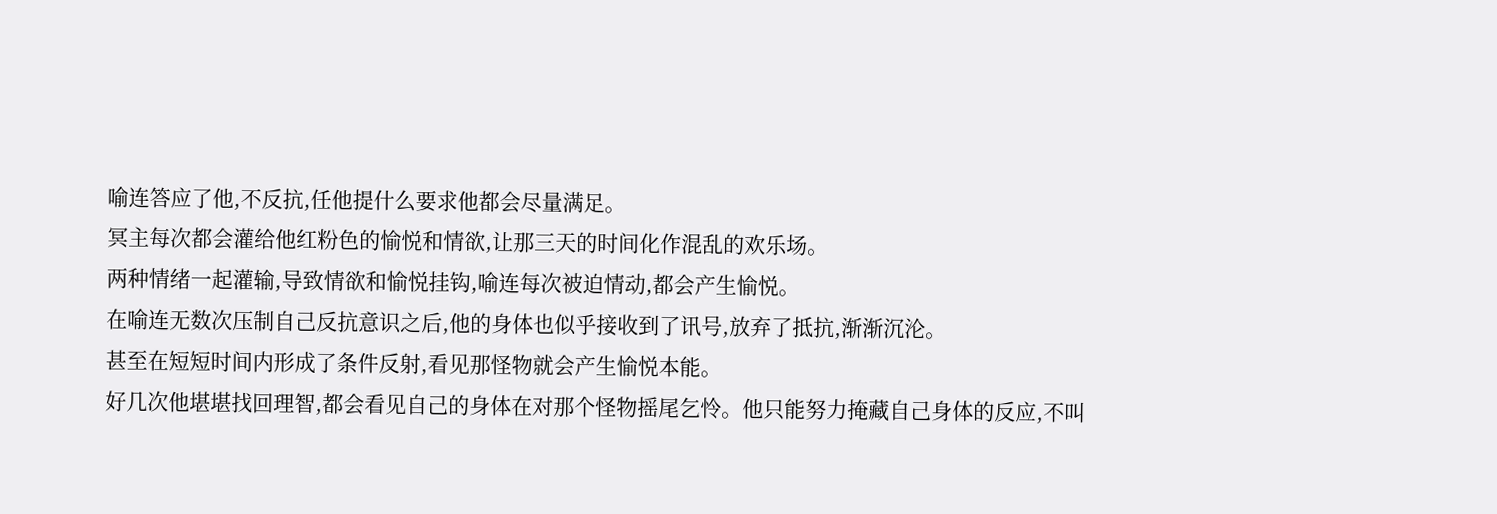喻连答应了他,不反抗,任他提什么要求他都会尽量满足。
冥主每次都会灌给他红粉色的愉悦和情欲,让那三天的时间化作混乱的欢乐场。
两种情绪一起灌输,导致情欲和愉悦挂钩,喻连每次被迫情动,都会产生愉悦。
在喻连无数次压制自己反抗意识之后,他的身体也似乎接收到了讯号,放弃了抵抗,渐渐沉沦。
甚至在短短时间内形成了条件反射,看见那怪物就会产生愉悦本能。
好几次他堪堪找回理智,都会看见自己的身体在对那个怪物摇尾乞怜。他只能努力掩藏自己身体的反应,不叫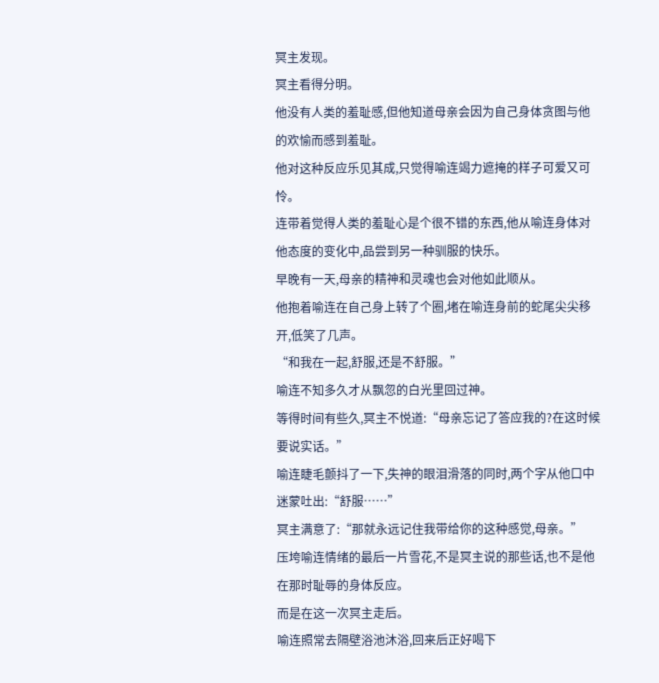冥主发现。
冥主看得分明。
他没有人类的羞耻感,但他知道母亲会因为自己身体贪图与他的欢愉而感到羞耻。
他对这种反应乐见其成,只觉得喻连竭力遮掩的样子可爱又可怜。
连带着觉得人类的羞耻心是个很不错的东西,他从喻连身体对他态度的变化中,品尝到另一种驯服的快乐。
早晚有一天,母亲的精神和灵魂也会对他如此顺从。
他抱着喻连在自己身上转了个圈,堵在喻连身前的蛇尾尖尖移开,低笑了几声。
“和我在一起,舒服,还是不舒服。”
喻连不知多久才从飘忽的白光里回过神。
等得时间有些久,冥主不悦道:“母亲忘记了答应我的?在这时候要说实话。”
喻连睫毛颤抖了一下,失神的眼泪滑落的同时,两个字从他口中迷蒙吐出:“舒服……”
冥主满意了:“那就永远记住我带给你的这种感觉,母亲。”
压垮喻连情绪的最后一片雪花,不是冥主说的那些话,也不是他在那时耻辱的身体反应。
而是在这一次冥主走后。
喻连照常去隔壁浴池沐浴,回来后正好喝下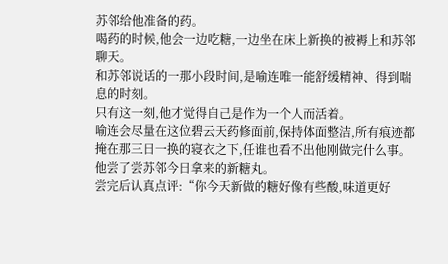苏邻给他准备的药。
喝药的时候,他会一边吃糖,一边坐在床上新换的被褥上和苏邻聊天。
和苏邻说话的一那小段时间,是喻连唯一能舒缓精神、得到喘息的时刻。
只有这一刻,他才觉得自己是作为一个人而活着。
喻连会尽量在这位碧云天药修面前,保持体面整洁,所有痕迹都掩在那三日一换的寝衣之下,任谁也看不出他刚做完什么事。
他尝了尝苏邻今日拿来的新糖丸。
尝完后认真点评:“你今天新做的糖好像有些酸,味道更好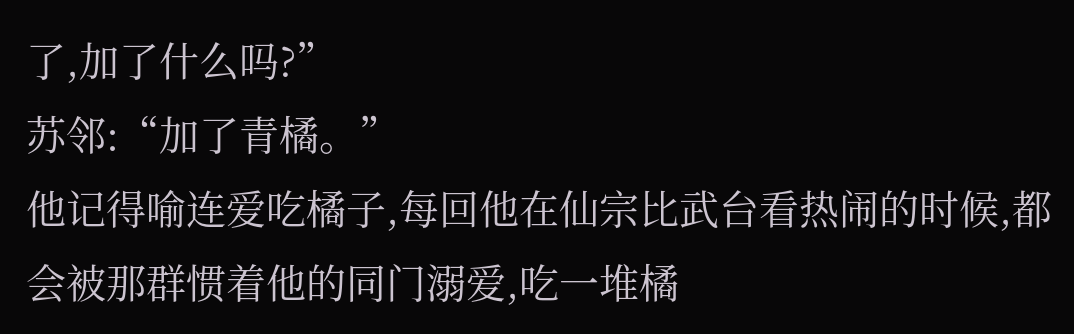了,加了什么吗?”
苏邻:“加了青橘。”
他记得喻连爱吃橘子,每回他在仙宗比武台看热闹的时候,都会被那群惯着他的同门溺爱,吃一堆橘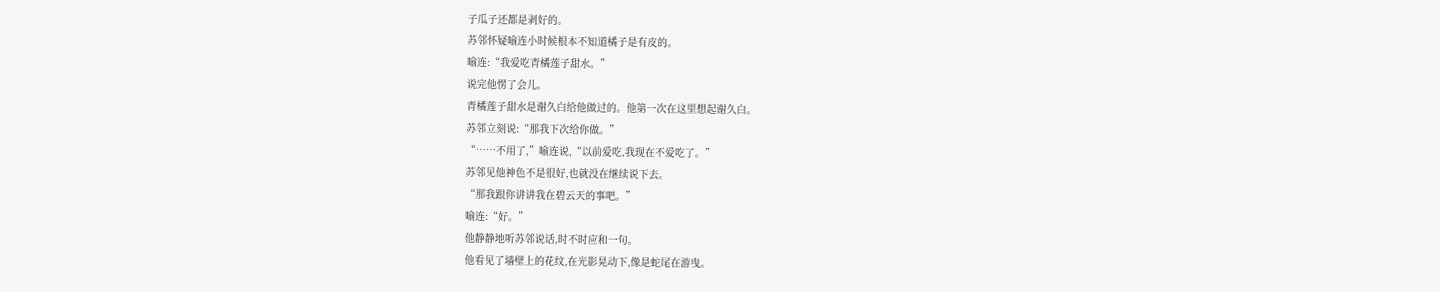子瓜子还都是剥好的。
苏邻怀疑喻连小时候根本不知道橘子是有皮的。
喻连:“我爱吃青橘莲子甜水。”
说完他愣了会儿。
青橘莲子甜水是谢久白给他做过的。他第一次在这里想起谢久白。
苏邻立刻说:“那我下次给你做。”
“……不用了,”喻连说,“以前爱吃,我现在不爱吃了。”
苏邻见他神色不是很好,也就没在继续说下去。
“那我跟你讲讲我在碧云天的事吧。”
喻连:“好。”
他静静地听苏邻说话,时不时应和一句。
他看见了墙壁上的花纹,在光影晃动下,像是蛇尾在游曳。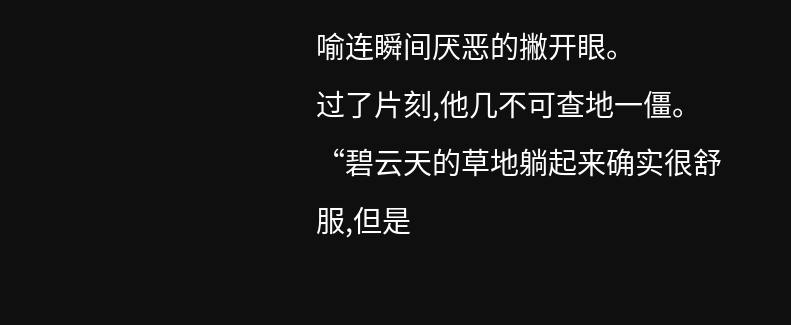喻连瞬间厌恶的撇开眼。
过了片刻,他几不可查地一僵。
“碧云天的草地躺起来确实很舒服,但是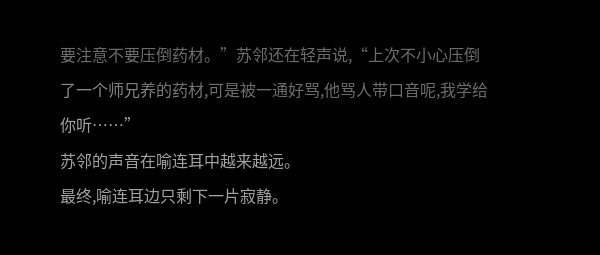要注意不要压倒药材。”苏邻还在轻声说,“上次不小心压倒了一个师兄养的药材,可是被一通好骂,他骂人带口音呢,我学给你听……”
苏邻的声音在喻连耳中越来越远。
最终,喻连耳边只剩下一片寂静。